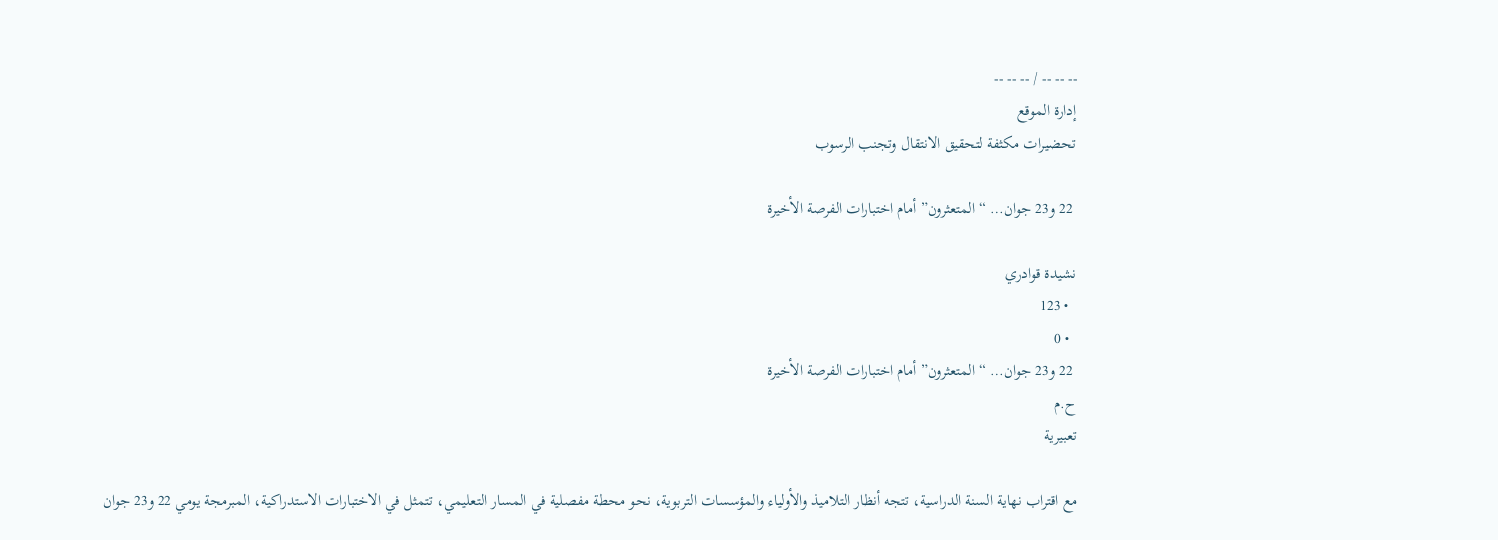-- -- -- / -- -- --
إدارة الموقع
تحضيرات مكثفة لتحقيق الانتقال وتجنب الرسوب

 22 و23 جوان… “المتعثرون” أمام اختبارات الفرصة الأخيرة

نشيدة قوادري
  • 123
  • 0
 22 و23 جوان… “المتعثرون” أمام اختبارات الفرصة الأخيرة
ح.م
تعبيرية

مع اقتراب نهاية السنة الدراسية، تتجه أنظار التلاميذ والأولياء والمؤسسات التربوية، نحو محطة مفصلية في المسار التعليمي، تتمثل في الاختبارات الاستدراكية، المبرمجة يومي 22 و23 جوان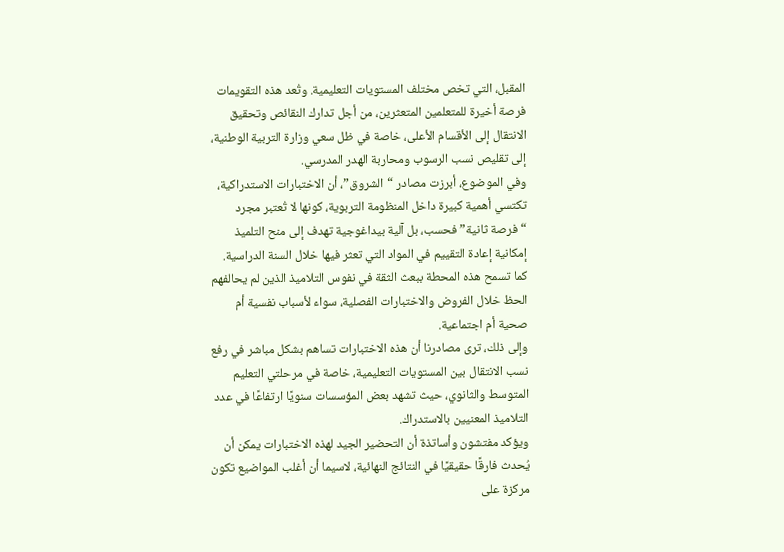المقبل، التي تخص مختلف المستويات التعليمية. وتُعد هذه التقويمات فرصة أخيرة للمتعلمين المتعثرين، من أجل تدارك النقائص وتحقيق الانتقال إلى الأقسام الأعلى، خاصة في ظل سعي وزارة التربية الوطنية، إلى تقليص نسب الرسوب ومحاربة الهدر المدرسي.
وفي الموضوع، أبرزت مصادر “الشروق”، أن الاختبارات الاستدراكية، تكتسي أهمية كبيرة داخل المنظومة التربوية، كونها لا تُعتبر مجرد “فرصة ثانية” فحسب، بل آلية بيداغوجية تهدف إلى منح التلميذ إمكانية إعادة التقييم في المواد التي تعثر فيها خلال السنة الدراسية. كما تسمح هذه المحطة ببعث الثقة في نفوس التلاميذ الذين لم يحالفهم الحظ خلال الفروض والاختبارات الفصلية، سواء لأسباب نفسية أم صحية أم اجتماعية.
وإلى ذلك، ترى مصادرنا أن هذه الاختبارات تساهم بشكل مباشر في رفع نسب الانتقال بين المستويات التعليمية، خاصة في مرحلتي التعليم المتوسط والثانوي، حيث تشهد بعض المؤسسات سنويًا ارتفاعًا في عدد التلاميذ المعنيين بالاستدراك.
ويؤكد مفتشون وأساتذة أن التحضير الجيد لهذه الاختبارات يمكن أن يُحدث فارقًا حقيقيًا في النتائج النهائية، لاسيما أن أغلب المواضيع تكون مركزة على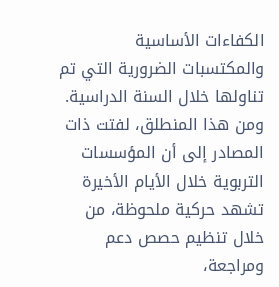الكفاءات الأساسية والمكتسبات الضرورية التي تم تناولها خلال السنة الدراسية.
ومن هذا المنطلق، لفتت ذات المصادر إلى أن المؤسسات التربوية خلال الأيام الأخيرة تشهد حركية ملحوظة، من خلال تنظيم حصص دعم ومراجعة،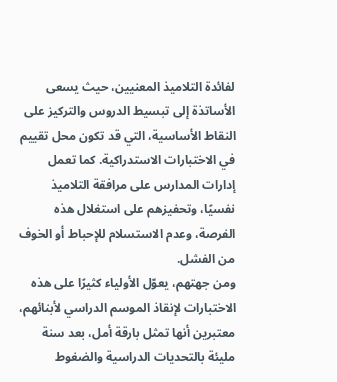لفائدة التلاميذ المعنيين، حيث يسعى الأساتذة إلى تبسيط الدروس والتركيز على النقاط الأساسية، التي قد تكون محل تقييم في الاختبارات الاستدراكية. كما تعمل إدارات المدارس على مرافقة التلاميذ نفسيًا، وتحفيزهم على استغلال هذه الفرصة، وعدم الاستسلام للإحباط أو الخوف من الفشل.
ومن جهتهم، يعوّل الأولياء كثيرًا على هذه الاختبارات لإنقاذ الموسم الدراسي لأبنائهم، معتبرين أنها تمثل بارقة أمل، بعد سنة مليئة بالتحديات الدراسية والضغوط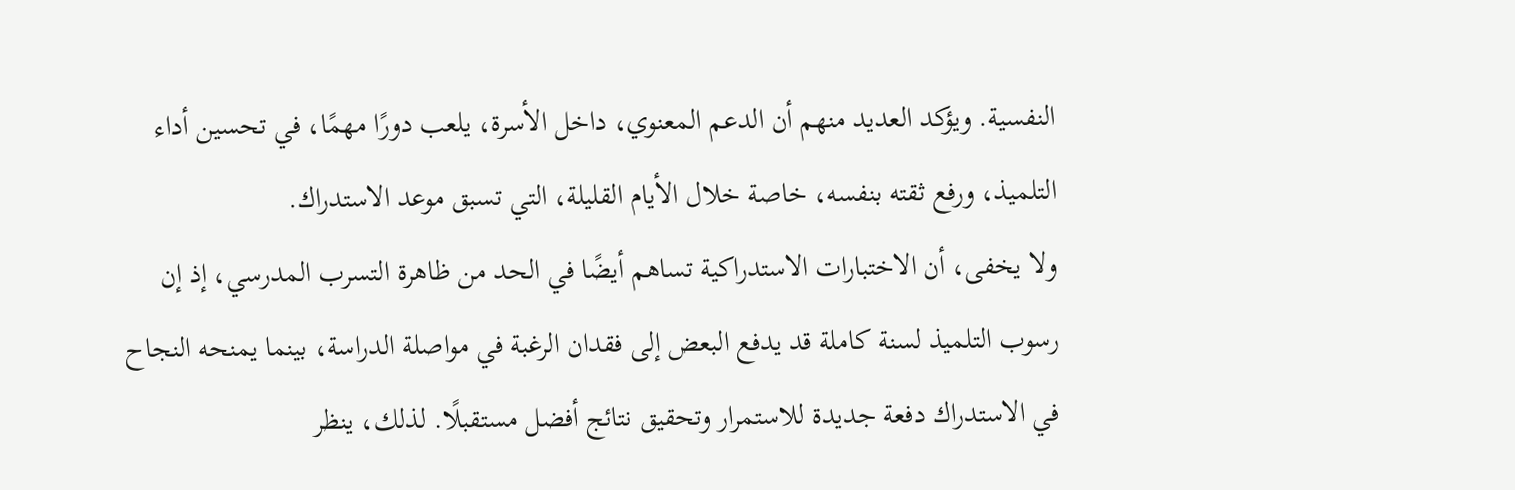النفسية. ويؤكد العديد منهم أن الدعم المعنوي، داخل الأسرة، يلعب دورًا مهمًا، في تحسين أداء التلميذ، ورفع ثقته بنفسه، خاصة خلال الأيام القليلة، التي تسبق موعد الاستدراك.
ولا يخفى، أن الاختبارات الاستدراكية تساهم أيضًا في الحد من ظاهرة التسرب المدرسي، إذ إن رسوب التلميذ لسنة كاملة قد يدفع البعض إلى فقدان الرغبة في مواصلة الدراسة، بينما يمنحه النجاح في الاستدراك دفعة جديدة للاستمرار وتحقيق نتائج أفضل مستقبلًا. لذلك، ينظر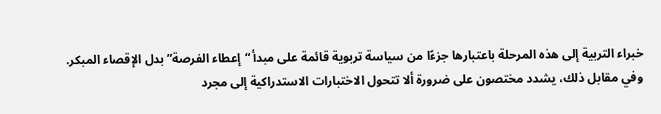خبراء التربية إلى هذه المرحلة باعتبارها جزءًا من سياسة تربوية قائمة على مبدأ “إعطاء الفرصة” بدل الإقصاء المبكر.
وفي مقابل ذلك، يشدد مختصون على ضرورة ألا تتحول الاختبارات الاستدراكية إلى مجرد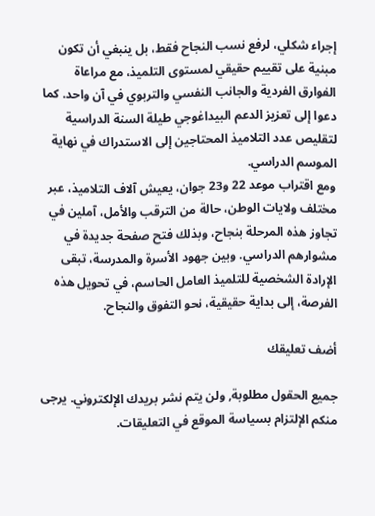إجراء شكلي، لرفع نسب النجاح فقط، بل ينبغي أن تكون مبنية على تقييم حقيقي لمستوى التلميذ، مع مراعاة الفوارق الفردية والجانب النفسي والتربوي في آن واحد. كما دعوا إلى تعزيز الدعم البيداغوجي طيلة السنة الدراسية لتقليص عدد التلاميذ المحتاجين إلى الاستدراك في نهاية الموسم الدراسي.
ومع اقتراب موعد 22 و23 جوان، يعيش آلاف التلاميذ، عبر مختلف ولايات الوطن، حالة من الترقب والأمل، آملين في تجاوز هذه المرحلة بنجاح، وبذلك فتح صفحة جديدة في مشوارهم الدراسي. وبين جهود الأسرة والمدرسة، تبقى الإرادة الشخصية للتلميذ العامل الحاسم، في تحويل هذه الفرصة، إلى بداية حقيقية، نحو التفوق والنجاح.

أضف تعليقك

جميع الحقول مطلوبة, ولن يتم نشر بريدك الإلكتروني. يرجى منكم الإلتزام بسياسة الموقع في التعليقات.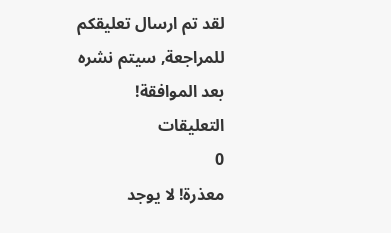لقد تم ارسال تعليقكم للمراجعة, سيتم نشره بعد الموافقة!
التعليقات
0
معذرة! لا يوجد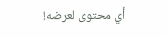أي محتوى لعرضه!